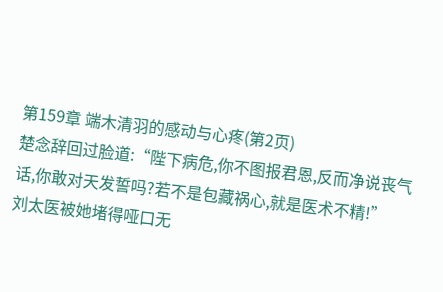第159章 端木清羽的感动与心疼(第2页)
楚念辞回过脸道:“陛下病危,你不图报君恩,反而净说丧气话,你敢对天发誓吗?若不是包藏祸心,就是医术不精!”
刘太医被她堵得哑口无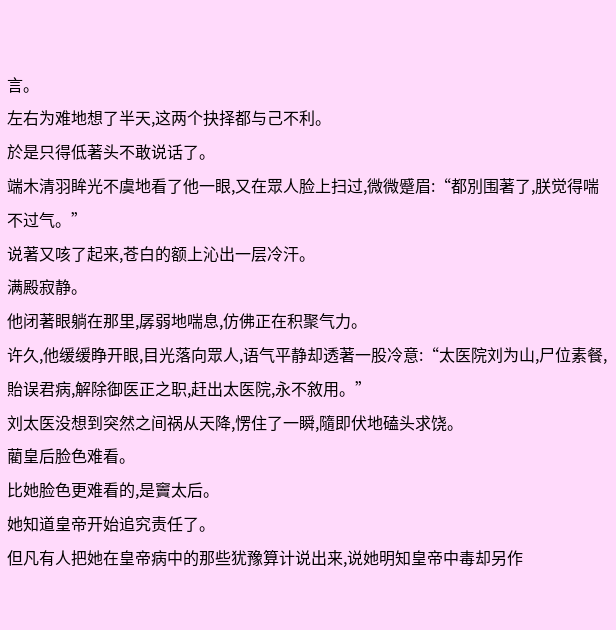言。
左右为难地想了半天,这两个抉择都与己不利。
於是只得低著头不敢说话了。
端木清羽眸光不虞地看了他一眼,又在眾人脸上扫过,微微蹙眉:“都別围著了,朕觉得喘不过气。”
说著又咳了起来,苍白的额上沁出一层冷汗。
满殿寂静。
他闭著眼躺在那里,孱弱地喘息,仿佛正在积聚气力。
许久,他缓缓睁开眼,目光落向眾人,语气平静却透著一股冷意:“太医院刘为山,尸位素餐,貽误君病,解除御医正之职,赶出太医院,永不敘用。”
刘太医没想到突然之间祸从天降,愣住了一瞬,隨即伏地磕头求饶。
藺皇后脸色难看。
比她脸色更难看的,是竇太后。
她知道皇帝开始追究责任了。
但凡有人把她在皇帝病中的那些犹豫算计说出来,说她明知皇帝中毒却另作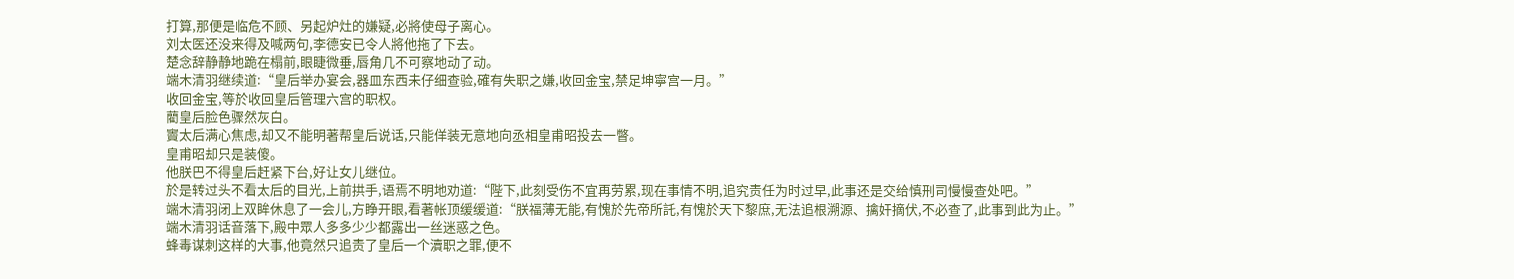打算,那便是临危不顾、另起炉灶的嫌疑,必將使母子离心。
刘太医还没来得及喊两句,李德安已令人將他拖了下去。
楚念辞静静地跪在榻前,眼睫微垂,唇角几不可察地动了动。
端木清羽继续道:“皇后举办宴会,器皿东西未仔细查验,確有失职之嫌,收回金宝,禁足坤寧宫一月。”
收回金宝,等於收回皇后管理六宫的职权。
藺皇后脸色骤然灰白。
竇太后满心焦虑,却又不能明著帮皇后说话,只能佯装无意地向丞相皇甫昭投去一瞥。
皇甫昭却只是装傻。
他朕巴不得皇后赶紧下台,好让女儿继位。
於是转过头不看太后的目光,上前拱手,语焉不明地劝道:“陛下,此刻受伤不宜再劳累,现在事情不明,追究责任为时过早,此事还是交给慎刑司慢慢查处吧。”
端木清羽闭上双眸休息了一会儿,方睁开眼,看著帐顶缓缓道:“朕福薄无能,有愧於先帝所託,有愧於天下黎庶,无法追根溯源、擒奸摘伏,不必查了,此事到此为止。”
端木清羽话音落下,殿中眾人多多少少都露出一丝迷惑之色。
蜂毒谋刺这样的大事,他竟然只追责了皇后一个瀆职之罪,便不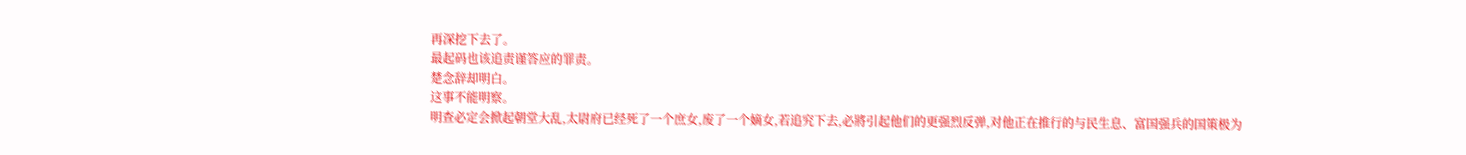再深挖下去了。
最起码也该追责谨答应的罪责。
楚念辞却明白。
这事不能明察。
明查必定会掀起朝堂大乱,太尉府已经死了一个庶女,废了一个嫡女,若追究下去,必將引起他们的更强烈反弹,对他正在推行的与民生息、富国强兵的国策极为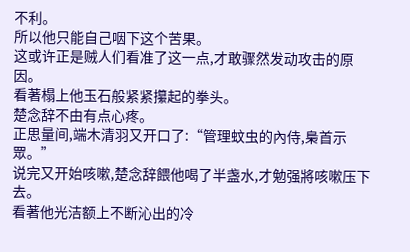不利。
所以他只能自己咽下这个苦果。
这或许正是贼人们看准了这一点,才敢骤然发动攻击的原因。
看著榻上他玉石般紧紧攥起的拳头。
楚念辞不由有点心疼。
正思量间,端木清羽又开口了:“管理蚊虫的內侍,梟首示眾。”
说完又开始咳嗽,楚念辞餵他喝了半盏水,才勉强將咳嗽压下去。
看著他光洁额上不断沁出的冷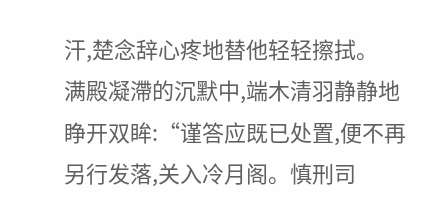汗,楚念辞心疼地替他轻轻擦拭。
满殿凝滯的沉默中,端木清羽静静地睁开双眸:“谨答应既已处置,便不再另行发落,关入冷月阁。慎刑司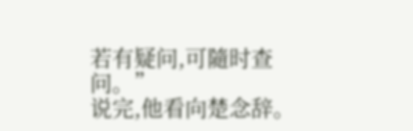若有疑问,可隨时查问。”
说完,他看向楚念辞。